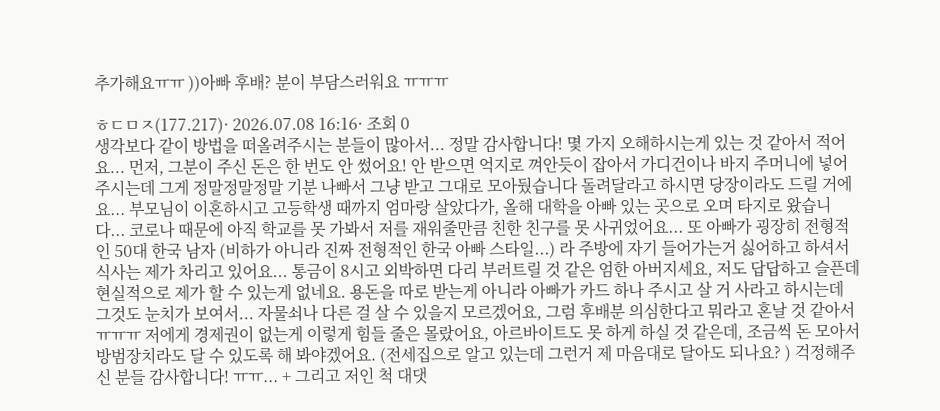추가해요ㅠㅠ ))아빠 후배? 분이 부담스러워요 ㅠㅠㅠ

ㅎㄷㅁㅈ(177.217)· 2026.07.08 16:16· 조회 0
생각보다 같이 방법을 떠올려주시는 분들이 많아서... 정말 감사합니다! 몇 가지 오해하시는게 있는 것 같아서 적어요... 먼저, 그분이 주신 돈은 한 번도 안 썼어요! 안 받으면 억지로 껴안듯이 잡아서 가디건이나 바지 주머니에 넣어주시는데 그게 정말정말정말 기분 나빠서 그냥 받고 그대로 모아뒀습니다 돌려달라고 하시면 당장이라도 드릴 거에요... 부모님이 이혼하시고 고등학생 때까지 엄마랑 살았다가, 올해 대학을 아빠 있는 곳으로 오며 타지로 왔습니다... 코로나 때문에 아직 학교를 못 가봐서 저를 재워줄만큼 친한 친구를 못 사귀었어요... 또 아빠가 굉장히 전형적인 50대 한국 남자 (비하가 아니라 진짜 전형적인 한국 아빠 스타일...) 라 주방에 자기 들어가는거 싫어하고 하셔서 식사는 제가 차리고 있어요... 통금이 8시고 외박하면 다리 부러트릴 것 같은 엄한 아버지세요, 저도 답답하고 슬픈데 현실적으로 제가 할 수 있는게 없네요. 용돈을 따로 받는게 아니라 아빠가 카드 하나 주시고 살 거 사라고 하시는데 그것도 눈치가 보여서... 자물쇠나 다른 걸 살 수 있을지 모르겠어요, 그럼 후배분 의심한다고 뭐라고 혼날 것 같아서 ㅠㅠㅠ 저에게 경제권이 없는게 이렇게 힘들 줄은 몰랐어요, 아르바이트도 못 하게 하실 것 같은데, 조금씩 돈 모아서 방범장치라도 달 수 있도록 해 봐야겠어요. (전세집으로 알고 있는데 그런거 제 마음대로 달아도 되나요? ) 걱정해주신 분들 감사합니다! ㅠㅠ... + 그리고 저인 척 대댓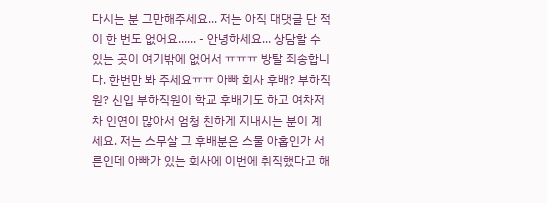다시는 분 그만해주세요... 저는 아직 대댓글 단 적이 한 번도 없어요...... - 안녕하세요... 상담할 수 있는 곳이 여기밖에 없어서 ㅠㅠㅠ 방탈 죄송합니다. 한번만 봐 주세요ㅠㅠ 아빠 회사 후배? 부하직원? 신입 부하직원이 학교 후배기도 하고 여차저차 인연이 많아서 엄청 친하게 지내시는 분이 계세요. 저는 스무살 그 후배분은 스물 아홉인가 서른인데 아빠가 있는 회사에 이번에 취직했다고 해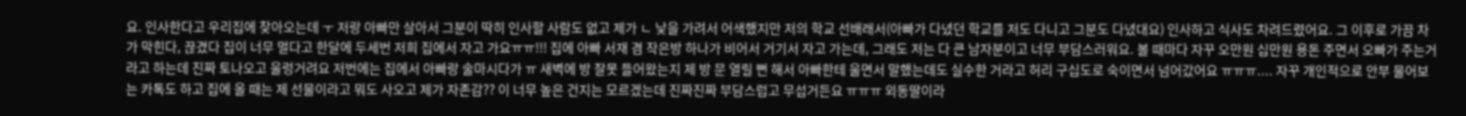요. 인사한다고 우리집에 찾아오는데 ㅜ 저랑 아빠만 살아서 그분이 딱히 인사할 사람도 없고 제가 ㄴ 낯을 가려서 어색했지만 저의 학교 선배래서(아빠가 다녔던 학교를 저도 다니고 그분도 다녔대요) 인사하고 식사도 차려드렸어요. 그 이후로 가끔 차가 막힌다, 끊겼다 집이 너무 멀다고 한달에 두세번 저희 집에서 자고 가요ㅠㅠ!!! 집에 아빠 서재 겸 작은방 하나가 비어서 거기서 자고 가는데, 그래도 저는 다 큰 남자분이고 너무 부담스러워요. 볼 때마다 자꾸 오만원 십만원 용돈 주면서 오빠가 주는거라고 하는데 진짜 토나오고 울렁거려요 저번에는 집에서 아빠랑 술마시다가 ㅠ 새벽에 방 잘못 들어왔는지 제 방 문 열릴 뻔 해서 아빠한테 울면서 말했는데도 실수한 거라고 허리 구십도로 숙이면서 넘어갔어요 ㅠㅠㅠ.... 자꾸 개인적으로 안부 물어보는 카톡도 하고 집에 올 때는 제 선물이라고 뭐도 사오고 제가 자존감?? 이 너무 높은 건지는 모르겠는데 진짜진짜 부담스럽고 무섭거든요 ㅠㅠㅠ 외동딸이라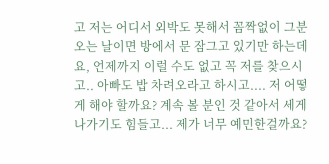고 저는 어디서 외박도 못해서 꼼짝없이 그분 오는 날이면 방에서 문 잠그고 있기만 하는데요, 언제까지 이럴 수도 없고 꼭 저를 찾으시고.. 아빠도 밥 차려오라고 하시고.... 저 어떻게 해야 할까요? 계속 볼 분인 것 같아서 세게 나가기도 힘들고... 제가 너무 예민한걸까요?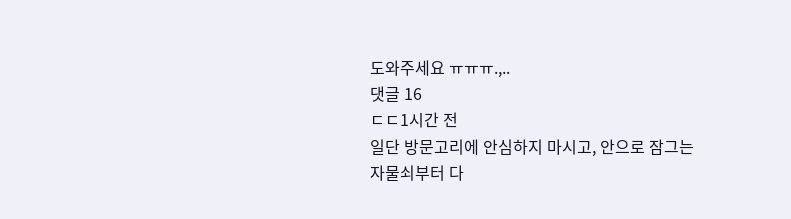도와주세요 ㅠㅠㅠ.,..
댓글 16
ㄷㄷ1시간 전
일단 방문고리에 안심하지 마시고, 안으로 잠그는 자물쇠부터 다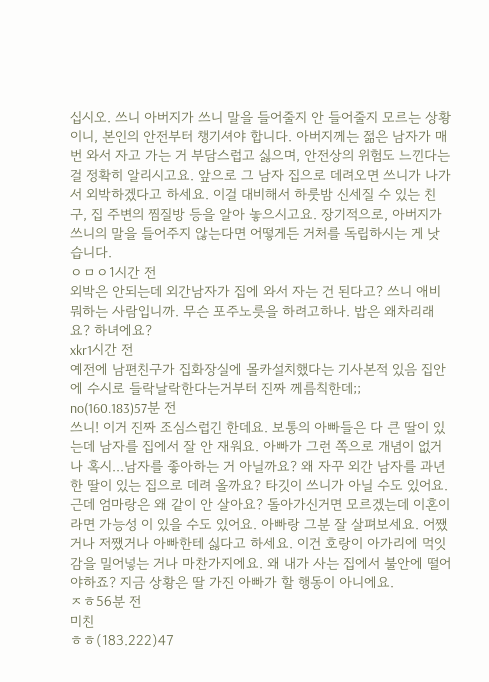십시오. 쓰니 아버지가 쓰니 말을 들어줄지 안 들어줄지 모르는 상황이니, 본인의 안전부터 챙기셔야 합니다. 아버지께는 젊은 남자가 매번 와서 자고 가는 거 부담스럽고 싫으며, 안전상의 위험도 느낀다는 걸 정확히 알리시고요. 앞으로 그 남자 집으로 데려오면 쓰니가 나가서 외박하겠다고 하세요. 이걸 대비해서 하룻밤 신세질 수 있는 친구, 집 주변의 찜질방 등을 알아 놓으시고요. 장기적으로, 아버지가 쓰니의 말을 들어주지 않는다면 어떻게든 거처를 독립하시는 게 낫습니다.
ㅇㅁㅇ1시간 전
외박은 안되는데 외간남자가 집에 와서 자는 건 된다고? 쓰니 애비 뭐하는 사람입니까. 무슨 포주노릇을 하려고하나. 밥은 왜차리래요? 하녀에요?
xkr1시간 전
예전에 남편친구가 집화장실에 몰카설치했다는 기사본적 있음 집안에 수시로 들락날락한다는거부터 진짜 께름칙한데;;
no(160.183)57분 전
쓰니! 이거 진짜 조심스럽긴 한데요. 보통의 아빠들은 다 큰 딸이 있는데 남자를 집에서 잘 안 재워요. 아빠가 그런 쪽으로 개념이 없거나 혹시...남자를 좋아하는 거 아닐까요? 왜 자꾸 외간 남자를 과년한 딸이 있는 집으로 데려 올까요? 타깃이 쓰니가 아닐 수도 있어요.근데 엄마랑은 왜 같이 안 살아요? 돌아가신거면 모르겠는데 이혼이라면 가능성 이 있을 수도 있어요. 아빠랑 그분 잘 살펴보세요. 어쨌거나 저쨌거나 아빠한테 싫다고 하세요. 이건 호랑이 아가리에 먹잇감을 밀어넣는 거나 마찬가지에요. 왜 내가 사는 집에서 불안에 떨어야하죠? 지금 상황은 딸 가진 아빠가 할 행동이 아니에요.
ㅈㅎ56분 전
미친
ㅎㅎ(183.222)47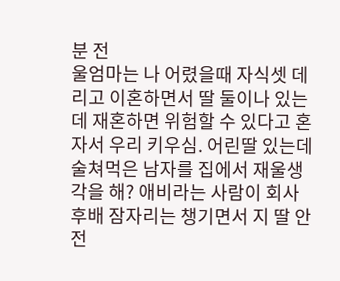분 전
울엄마는 나 어렸을때 자식셋 데리고 이혼하면서 딸 둘이나 있는데 재혼하면 위험할 수 있다고 혼자서 우리 키우심. 어린딸 있는데 술쳐먹은 남자를 집에서 재울생각을 해? 애비라는 사람이 회사후배 잠자리는 챙기면서 지 딸 안전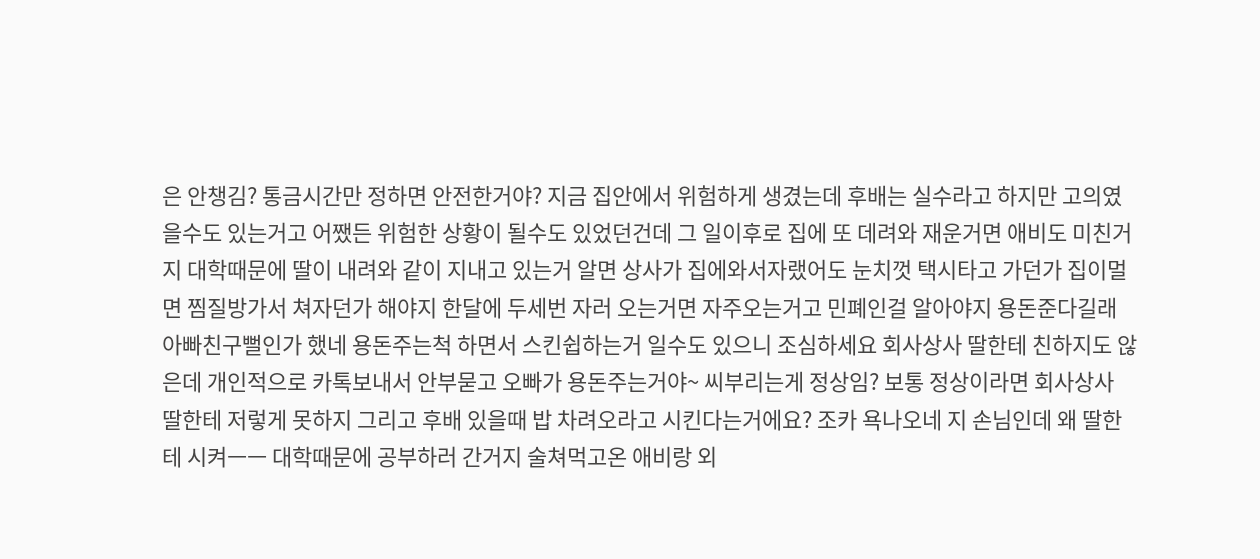은 안챙김? 통금시간만 정하면 안전한거야? 지금 집안에서 위험하게 생겼는데 후배는 실수라고 하지만 고의였을수도 있는거고 어쨌든 위험한 상황이 될수도 있었던건데 그 일이후로 집에 또 데려와 재운거면 애비도 미친거지 대학때문에 딸이 내려와 같이 지내고 있는거 알면 상사가 집에와서자랬어도 눈치껏 택시타고 가던가 집이멀면 찜질방가서 쳐자던가 해야지 한달에 두세번 자러 오는거면 자주오는거고 민폐인걸 알아야지 용돈준다길래 아빠친구뻘인가 했네 용돈주는척 하면서 스킨쉽하는거 일수도 있으니 조심하세요 회사상사 딸한테 친하지도 않은데 개인적으로 카톡보내서 안부묻고 오빠가 용돈주는거야~ 씨부리는게 정상임? 보통 정상이라면 회사상사 딸한테 저렇게 못하지 그리고 후배 있을때 밥 차려오라고 시킨다는거에요? 조카 욕나오네 지 손님인데 왜 딸한테 시켜ㅡㅡ 대학때문에 공부하러 간거지 술쳐먹고온 애비랑 외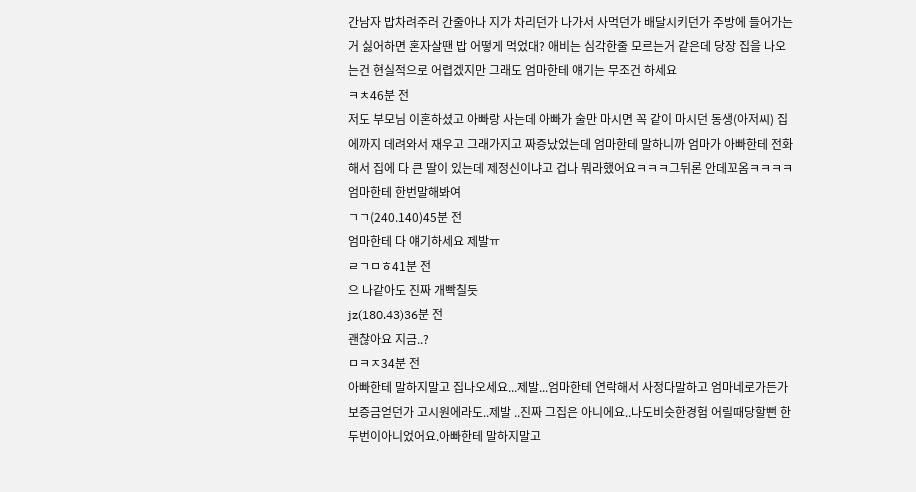간남자 밥차려주러 간줄아나 지가 차리던가 나가서 사먹던가 배달시키던가 주방에 들어가는거 싫어하면 혼자살땐 밥 어떻게 먹었대? 애비는 심각한줄 모르는거 같은데 당장 집을 나오는건 현실적으로 어렵겠지만 그래도 엄마한테 얘기는 무조건 하세요
ㅋㅊ46분 전
저도 부모님 이혼하셨고 아빠랑 사는데 아빠가 술만 마시면 꼭 같이 마시던 동생(아저씨) 집에까지 데려와서 재우고 그래가지고 짜증났었는데 엄마한테 말하니까 엄마가 아빠한테 전화해서 집에 다 큰 딸이 있는데 제정신이냐고 겁나 뭐라했어요ㅋㅋㅋ그뒤론 안데꼬옴ㅋㅋㅋㅋ 엄마한테 한번말해봐여
ㄱㄱ(240.140)45분 전
엄마한테 다 얘기하세요 제발ㅠ
ㄹㄱㅁㅎ41분 전
으 나같아도 진짜 개빡칠듯
jz(180.43)36분 전
괜찮아요 지금..?
ㅁㅋㅈ34분 전
아빠한테 말하지말고 집나오세요...제발...엄마한테 연락해서 사정다말하고 엄마네로가든가 보증금얻던가 고시원에라도..제발 ..진짜 그집은 아니에요..나도비슷한경험 어릴때당할뻔 한두번이아니었어요.아빠한테 말하지말고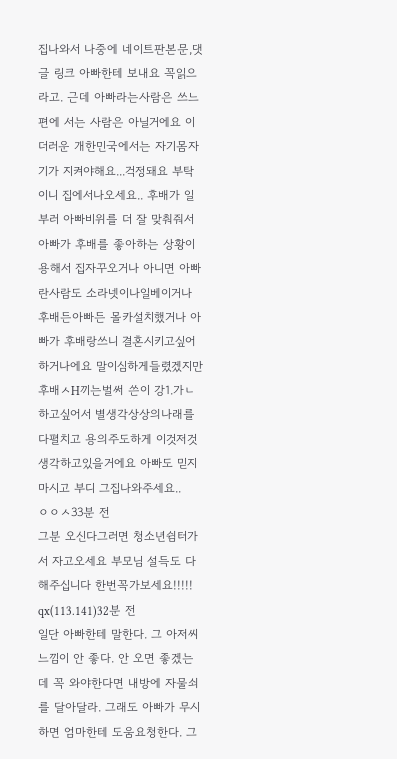집나와서 나중에 네이트판본문,댓글 링크 아빠한테 보내요 꼭읽으라고. 근데 아빠라는사람은 쓰느편에 서는 사람은 아닐거에요 이 더러운 개한민국에서는 자기몸자기가 지켜야해요...걱정돼요 부탁이니 집에서나오세요.. 후배가 일부러 아빠비위를 더 잘 맞춰줘서 아빠가 후배를 좋아하는 상황이용해서 집자꾸오거나 아니면 아빠란사람도 소라넷이나일베이거나 후배든아빠든 몰카설치했거나 아빠가 후배랑쓰니 결혼시키고싶어하거나에요 말이심하게들렸겠지만 후배ㅅH끼는벌써 쓴이 강1.가ㄴ하고싶어서 별생각상상의나래를 다펼치고 용의주도하게 이것저것 생각하고있을거에요 아빠도 믿지마시고 부디 그집나와주세요..
ㅇㅇㅅ33분 전
그분 오신다그러면 청소년쉼터가서 자고오세요 부모님 설득도 다 해주십니다 한번꼭가보세요!!!!!
qx(113.141)32분 전
일단 아빠한테 말한다. 그 아저씨 느낌이 안 좋다. 안 오면 좋겠는데 꼭 와야한다면 내방에 자물쇠를 달아달라. 그래도 아빠가 무시하면 엄마한테 도움요청한다. 그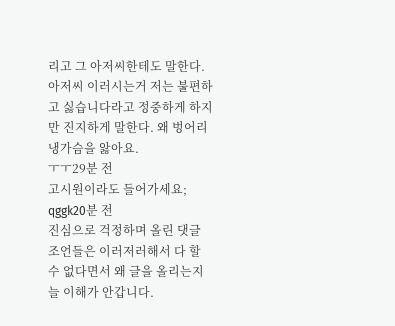리고 그 아저씨한테도 말한다. 아저씨 이러시는거 저는 불편하고 싫습니다라고 정중하게 하지만 진지하게 말한다. 왜 벙어리 냉가슴을 앓아요.
ㅜㅜ29분 전
고시원이라도 들어가세요;
qggk20분 전
진심으로 걱정하며 올린 댓글 조언들은 이러저러해서 다 할 수 없다면서 왜 글을 올리는지 늘 이해가 안갑니다.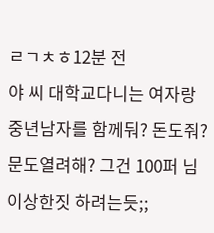ㄹㄱㅊㅎ12분 전
야 씨 대학교다니는 여자랑 중년남자를 함께둬? 돈도줘? 문도열려해? 그건 100퍼 님 이상한짓 하려는듯;;